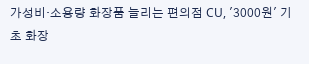가성비·소용량 화장품 늘리는 편의점 CU, '3000원' 기초 화장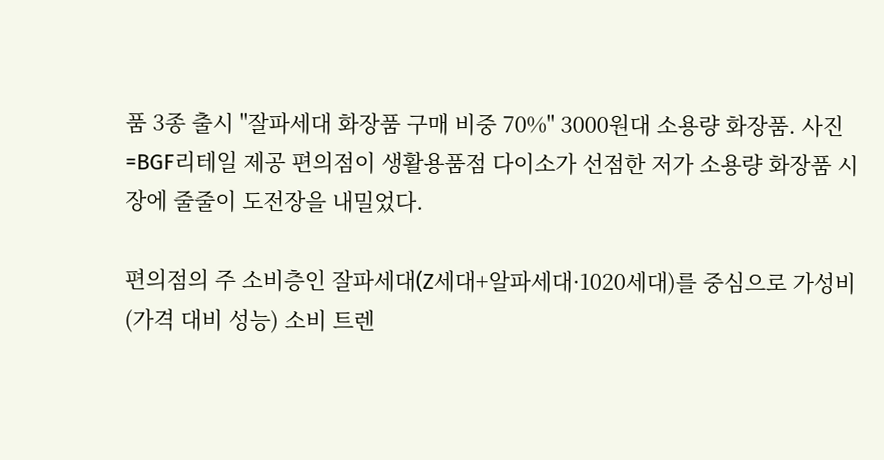품 3종 출시 "잘파세대 화장품 구매 비중 70%" 3000원대 소용량 화장품. 사진=BGF리테일 제공 편의점이 생활용품점 다이소가 선점한 저가 소용량 화장품 시장에 줄줄이 도전장을 내밀었다.

편의점의 주 소비층인 잘파세대(Z세대+알파세대·1020세대)를 중심으로 가성비(가격 대비 성능) 소비 트렌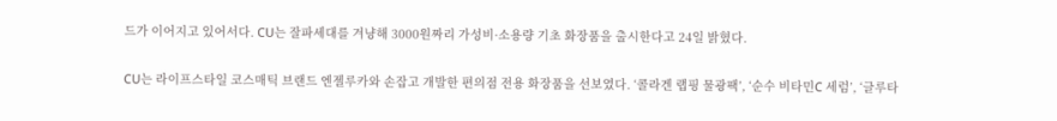드가 이어지고 있어서다. CU는 잘파세대를 겨냥해 3000원짜리 가성비·소용량 기초 화장품을 출시한다고 24일 밝혔다.

CU는 라이프스타일 코스매틱 브랜드 엔젤루카와 손잡고 개발한 편의점 전용 화장품을 선보였다. ‘콜라겐 랩핑 물광팩’, ‘순수 비타민C 세럼’, ‘글루타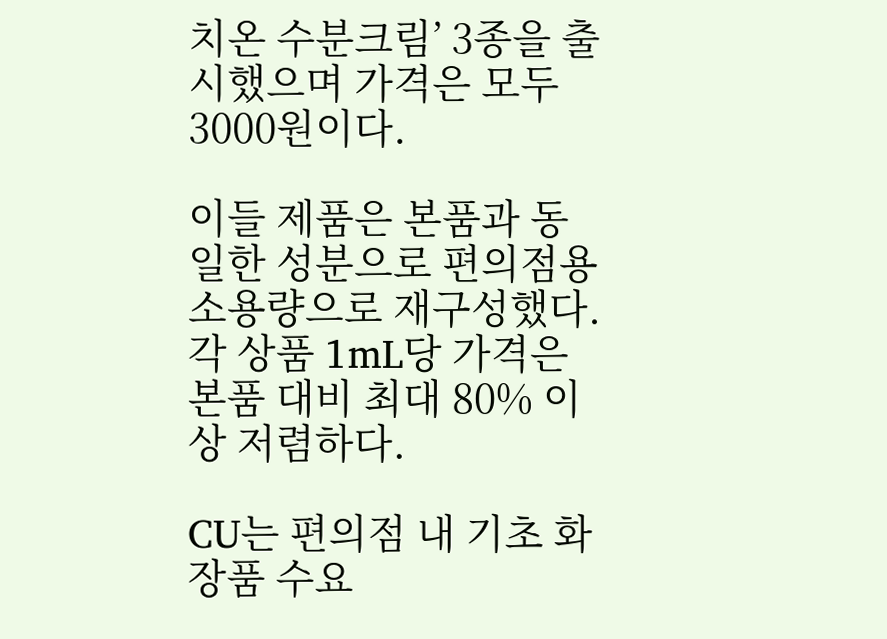치온 수분크림’ 3종을 출시했으며 가격은 모두 3000원이다.

이들 제품은 본품과 동일한 성분으로 편의점용 소용량으로 재구성했다. 각 상품 1mL당 가격은 본품 대비 최대 80% 이상 저렴하다.

CU는 편의점 내 기초 화장품 수요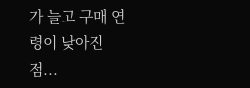가 늘고 구매 연령이 낮아진 점...